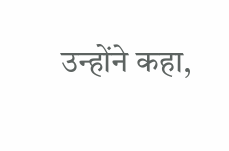उन्होंने कहा,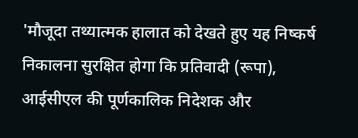'मौजूदा तथ्यात्मक हालात को देखते हुए यह निष्कर्ष निकालना सुरक्षित होगा कि प्रतिवादी (रूपा), आईसीएल की पूर्णकालिक निदेशक और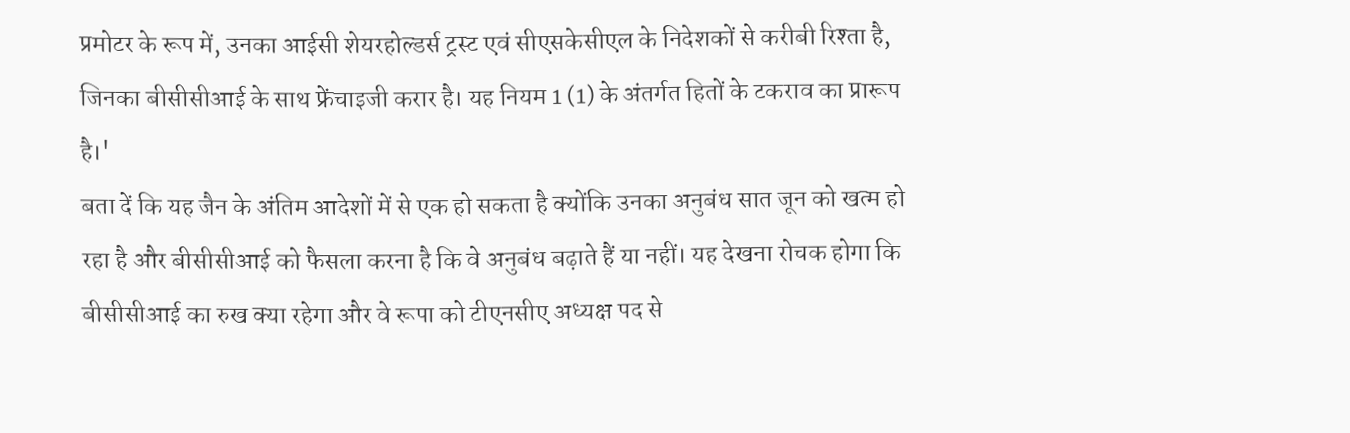प्रमोटर के रूप में, उनका आईसी शेयरहोल्डर्स ट्रस्ट एवं सीएसकेसीएल के निदेशकों से करीबी रिश्ता है, जिनका बीसीसीआई के साथ फ्रेंचाइजी करार है। यह नियम 1 (1) के अंतर्गत हितों के टकराव का प्रारूप है।'
बता दें कि यह जैन के अंतिम आदेशों में से एक हो सकता है क्योंकि उनका अनुबंध सात जून को खत्म हो रहा है और बीसीसीआई को फैसला करना है कि वे अनुबंध बढ़ाते हैं या नहीं। यह देखना रोचक होगा कि बीसीसीआई का रुख क्या रहेगा और वे रूपा को टीएनसीए अध्यक्ष पद से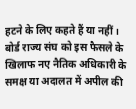हटने के लिए कहते हैं या नहीं। बोर्ड राज्य संघ को इस फैसले के खिलाफ नए नैतिक अधिकारी के समक्ष या अदालत में अपील की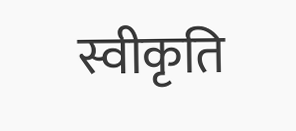स्वीकृति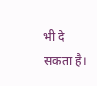भी दे सकता है।